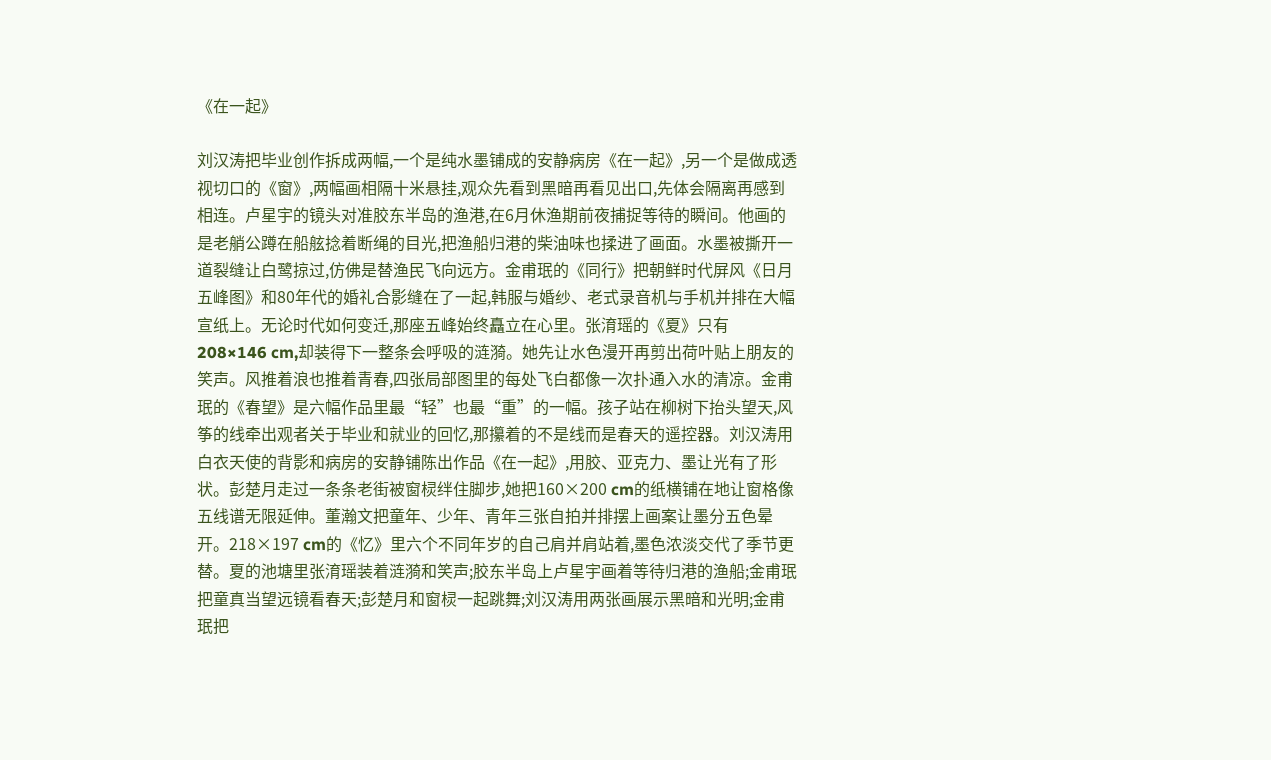《在一起》

刘汉涛把毕业创作拆成两幅,一个是纯水墨铺成的安静病房《在一起》,另一个是做成透视切口的《窗》,两幅画相隔十米悬挂,观众先看到黑暗再看见出口,先体会隔离再感到相连。卢星宇的镜头对准胶东半岛的渔港,在6月休渔期前夜捕捉等待的瞬间。他画的是老艄公蹲在船舷捻着断绳的目光,把渔船归港的柴油味也揉进了画面。水墨被撕开一道裂缝让白鹭掠过,仿佛是替渔民飞向远方。金甫珉的《同行》把朝鲜时代屏风《日月五峰图》和80年代的婚礼合影缝在了一起,韩服与婚纱、老式录音机与手机并排在大幅宣纸上。无论时代如何变迁,那座五峰始终矗立在心里。张淯瑶的《夏》只有208×146 cm,却装得下一整条会呼吸的涟漪。她先让水色漫开再剪出荷叶贴上朋友的笑声。风推着浪也推着青春,四张局部图里的每处飞白都像一次扑通入水的清凉。金甫珉的《春望》是六幅作品里最“轻”也最“重”的一幅。孩子站在柳树下抬头望天,风筝的线牵出观者关于毕业和就业的回忆,那攥着的不是线而是春天的遥控器。刘汉涛用白衣天使的背影和病房的安静铺陈出作品《在一起》,用胶、亚克力、墨让光有了形状。彭楚月走过一条条老街被窗棂绊住脚步,她把160×200 cm的纸横铺在地让窗格像五线谱无限延伸。董瀚文把童年、少年、青年三张自拍并排摆上画案让墨分五色晕开。218×197 cm的《忆》里六个不同年岁的自己肩并肩站着,墨色浓淡交代了季节更替。夏的池塘里张淯瑶装着涟漪和笑声;胶东半岛上卢星宇画着等待归港的渔船;金甫珉把童真当望远镜看春天;彭楚月和窗棂一起跳舞;刘汉涛用两张画展示黑暗和光明;金甫珉把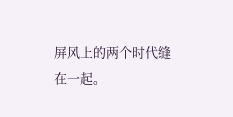屏风上的两个时代缝在一起。